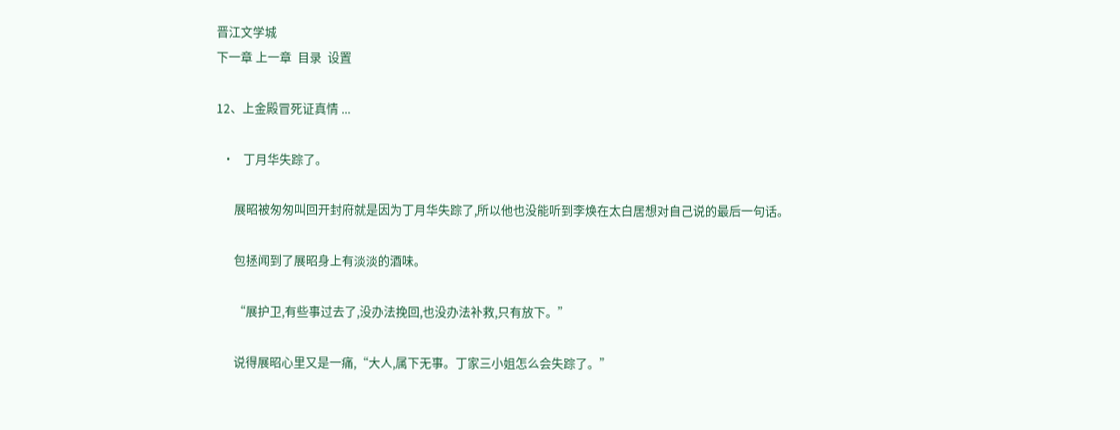晋江文学城
下一章 上一章  目录  设置

12、上金殿冒死证真情 ...

  •   丁月华失踪了。

      展昭被匆匆叫回开封府就是因为丁月华失踪了,所以他也没能听到李焕在太白居想对自己说的最后一句话。

      包拯闻到了展昭身上有淡淡的酒味。

      “展护卫,有些事过去了,没办法挽回,也没办法补救,只有放下。”

      说得展昭心里又是一痛,“大人,属下无事。丁家三小姐怎么会失踪了。”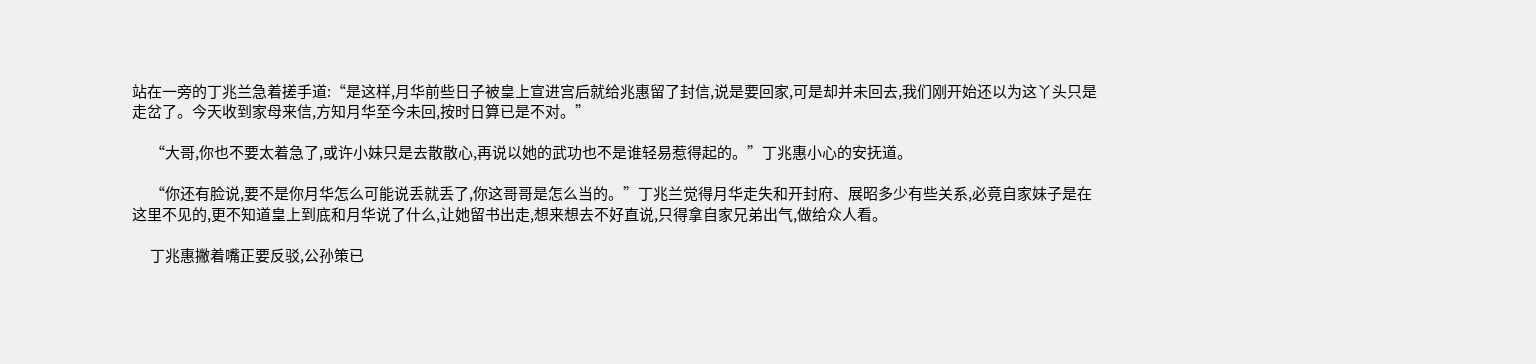站在一旁的丁兆兰急着搓手道:“是这样,月华前些日子被皇上宣进宫后就给兆惠留了封信,说是要回家,可是却并未回去,我们刚开始还以为这丫头只是走岔了。今天收到家母来信,方知月华至今未回,按时日算已是不对。”

      “大哥,你也不要太着急了,或许小妹只是去散散心,再说以她的武功也不是谁轻易惹得起的。”丁兆惠小心的安抚道。

      “你还有脸说,要不是你月华怎么可能说丢就丢了,你这哥哥是怎么当的。”丁兆兰觉得月华走失和开封府、展昭多少有些关系,必竟自家妹子是在这里不见的,更不知道皇上到底和月华说了什么,让她留书出走,想来想去不好直说,只得拿自家兄弟出气,做给众人看。

      丁兆惠撇着嘴正要反驳,公孙策已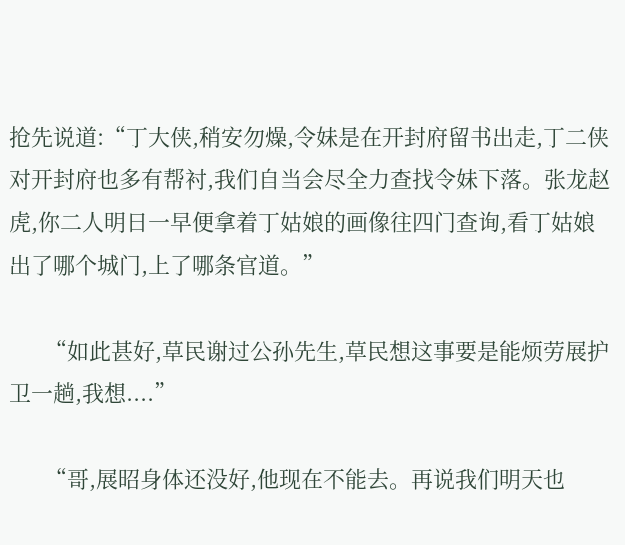抢先说道:“丁大侠,稍安勿燥,令妹是在开封府留书出走,丁二侠对开封府也多有帮衬,我们自当会尽全力查找令妹下落。张龙赵虎,你二人明日一早便拿着丁姑娘的画像往四门查询,看丁姑娘出了哪个城门,上了哪条官道。”

      “如此甚好,草民谢过公孙先生,草民想这事要是能烦劳展护卫一趟,我想....”

      “哥,展昭身体还没好,他现在不能去。再说我们明天也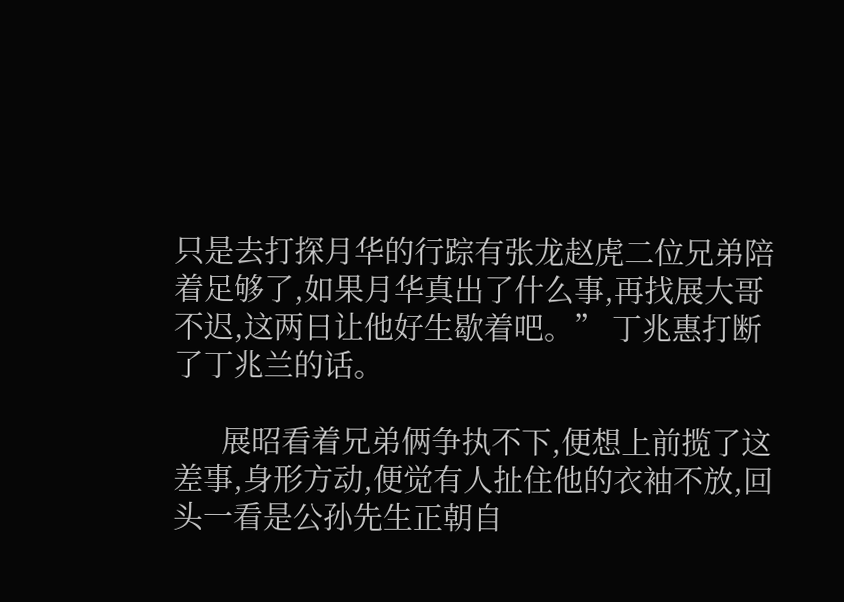只是去打探月华的行踪有张龙赵虎二位兄弟陪着足够了,如果月华真出了什么事,再找展大哥不迟,这两日让他好生歇着吧。” 丁兆惠打断了丁兆兰的话。

      展昭看着兄弟俩争执不下,便想上前揽了这差事,身形方动,便觉有人扯住他的衣袖不放,回头一看是公孙先生正朝自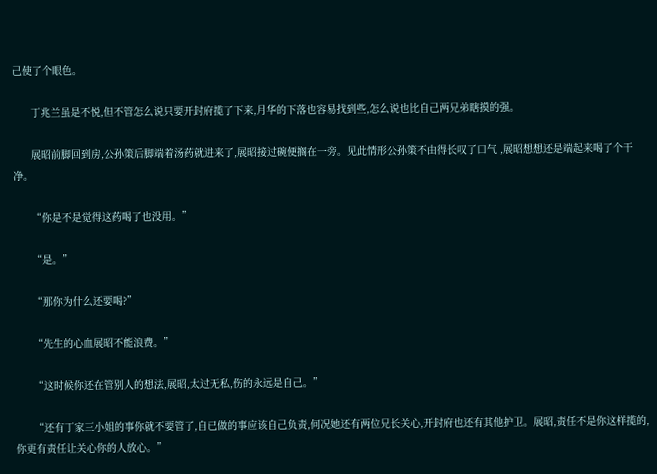己使了个眼色。

      丁兆兰虽是不悦,但不管怎么说只要开封府揽了下来,月华的下落也容易找到些,怎么说也比自己两兄弟瞎摸的强。

      展昭前脚回到房,公孙策后脚端着汤药就进来了,展昭接过碗便搁在一旁。见此情形公孙策不由得长叹了口气 ,展昭想想还是端起来喝了个干净。

      “你是不是觉得这药喝了也没用。”

      “是。”

      “那你为什么还要喝?”

      “先生的心血展昭不能浪费。”

      “这时候你还在管别人的想法,展昭,太过无私,伤的永远是自己。”

      “还有丁家三小姐的事你就不要管了,自已做的事应该自己负责,何况她还有两位兄长关心,开封府也还有其他护卫。展昭,责任不是你这样揽的,你更有责任让关心你的人放心。”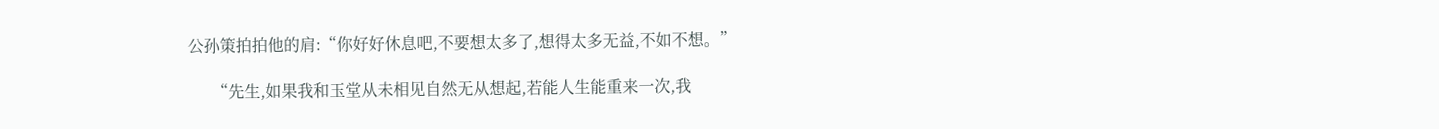公孙策拍拍他的肩:“你好好休息吧,不要想太多了,想得太多无益,不如不想。”

      “先生,如果我和玉堂从未相见自然无从想起,若能人生能重来一次,我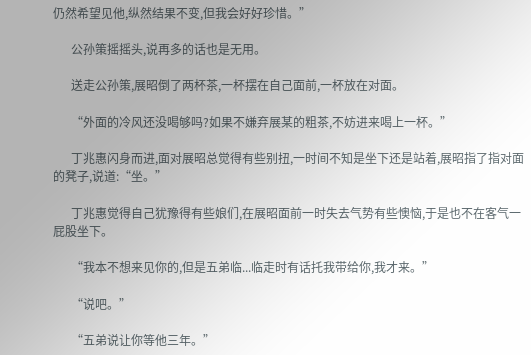仍然希望见他,纵然结果不变,但我会好好珍惜。”

      公孙策摇摇头,说再多的话也是无用。

      送走公孙策,展昭倒了两杯茶,一杯摆在自己面前,一杯放在对面。

      “外面的冷风还没喝够吗?如果不嫌弃展某的粗茶,不妨进来喝上一杯。”

      丁兆惠闪身而进,面对展昭总觉得有些别扭,一时间不知是坐下还是站着,展昭指了指对面的凳子,说道:“坐。”

      丁兆惠觉得自己犹豫得有些娘们,在展昭面前一时失去气势有些懊恼,于是也不在客气一屁股坐下。

      “我本不想来见你的,但是五弟临...临走时有话托我带给你,我才来。”

      “说吧。”

      “五弟说让你等他三年。”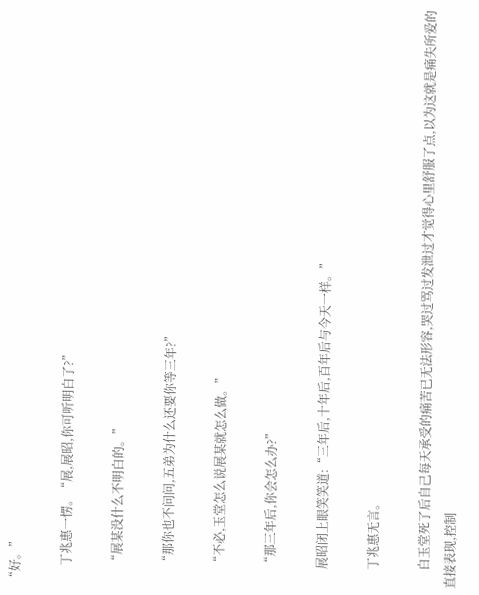“好。”

      丁兆惠一愣。“展,展昭,你可听明白了?”

      “展某没什么不明白的。”

      “那你也不问问,五弟为什么还要你等三年?”

      “不必,玉堂怎么说展某就怎么做。”

      “那三年后,你会怎么办?”

      展昭闭上眼笑笑道:“三年后,十年后,百年后与今天一样。”

      丁兆惠无言。

      白玉堂死了后自己每天承受的痛苦已无法形容,哭过骂过发泄过才觉得心里舒服了点,以为这就是痛失所爱的直接表现,控制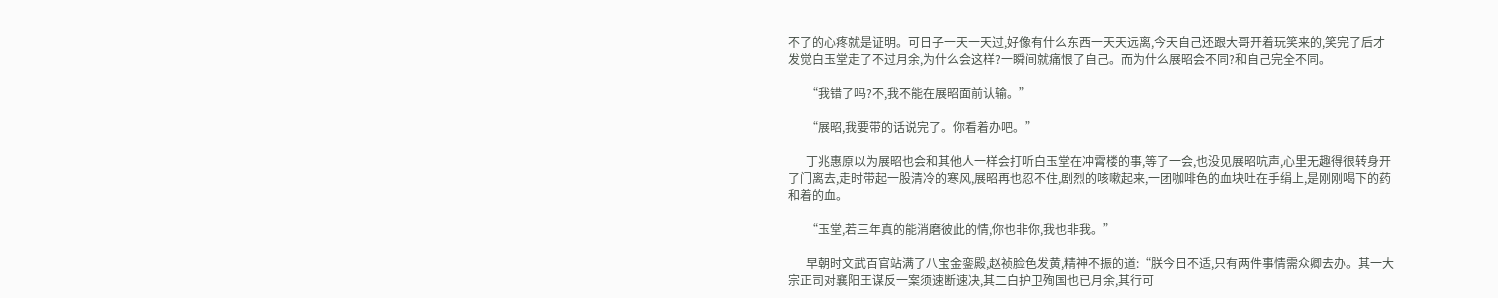不了的心疼就是证明。可日子一天一天过,好像有什么东西一天天远离,今天自己还跟大哥开着玩笑来的,笑完了后才发觉白玉堂走了不过月余,为什么会这样?一瞬间就痛恨了自己。而为什么展昭会不同?和自己完全不同。

      “我错了吗?不,我不能在展昭面前认输。”

      “展昭,我要带的话说完了。你看着办吧。”

      丁兆惠原以为展昭也会和其他人一样会打听白玉堂在冲霄楼的事,等了一会,也没见展昭吭声,心里无趣得很转身开了门离去,走时带起一股清冷的寒风,展昭再也忍不住,剧烈的咳嗽起来,一团咖啡色的血块吐在手绢上,是刚刚喝下的药和着的血。

      “玉堂,若三年真的能消磨彼此的情,你也非你,我也非我。”

      早朝时文武百官站满了八宝金銮殿,赵祯脸色发黄,精神不振的道:“朕今日不适,只有两件事情需众卿去办。其一大宗正司对襄阳王谋反一案须速断速决,其二白护卫殉国也已月余,其行可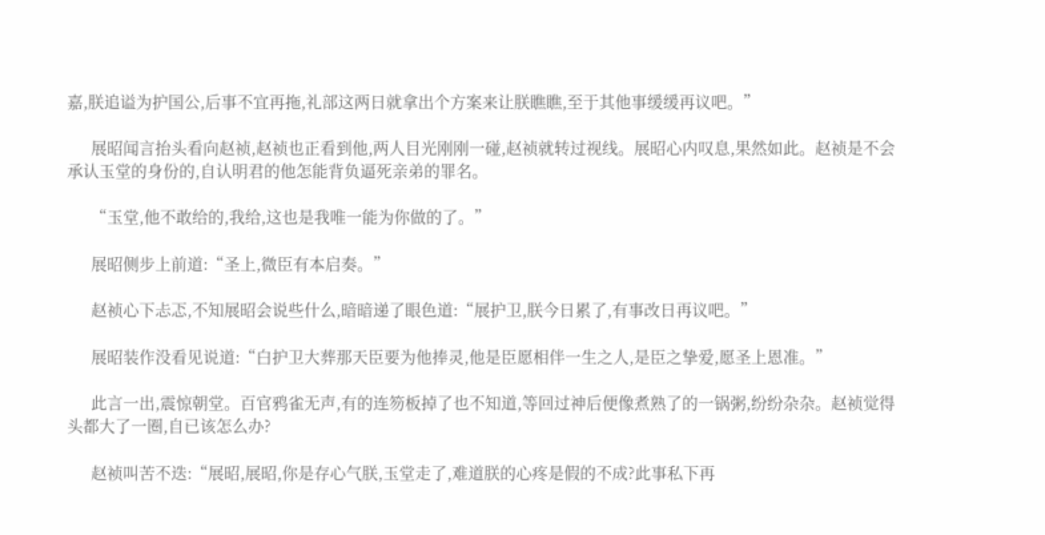嘉,朕追谥为护国公,后事不宜再拖,礼部这两日就拿出个方案来让朕瞧瞧,至于其他事缓缓再议吧。”

      展昭闻言抬头看向赵祯,赵祯也正看到他,两人目光刚刚一碰,赵祯就转过视线。展昭心内叹息,果然如此。赵祯是不会承认玉堂的身份的,自认明君的他怎能背负逼死亲弟的罪名。

      “玉堂,他不敢给的,我给,这也是我唯一能为你做的了。”

      展昭侧步上前道:“圣上,微臣有本启奏。”

      赵祯心下忐忑,不知展昭会说些什么,暗暗递了眼色道:“展护卫,朕今日累了,有事改日再议吧。”

      展昭装作没看见说道:“白护卫大葬那天臣要为他捧灵,他是臣愿相伴一生之人,是臣之挚爱,愿圣上恩准。”

      此言一出,震惊朝堂。百官鸦雀无声,有的连笏板掉了也不知道,等回过神后便像煮熟了的一锅粥,纷纷杂杂。赵祯觉得头都大了一圈,自已该怎么办?

      赵祯叫苦不迭:“展昭,展昭,你是存心气朕,玉堂走了,难道朕的心疼是假的不成?此事私下再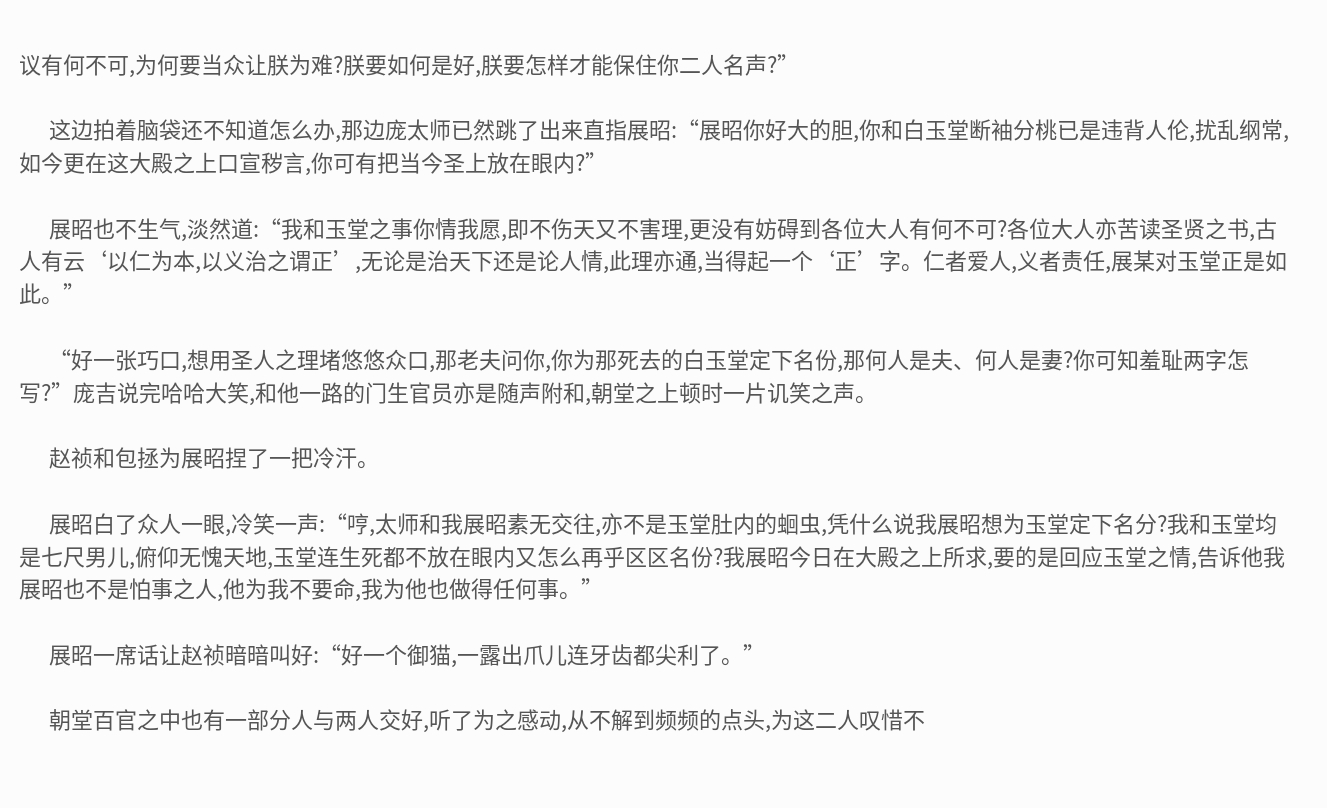议有何不可,为何要当众让朕为难?朕要如何是好,朕要怎样才能保住你二人名声?”

      这边拍着脑袋还不知道怎么办,那边庞太师已然跳了出来直指展昭:“展昭你好大的胆,你和白玉堂断袖分桃已是违背人伦,扰乱纲常,如今更在这大殿之上口宣秽言,你可有把当今圣上放在眼内?”

      展昭也不生气,淡然道:“我和玉堂之事你情我愿,即不伤天又不害理,更没有妨碍到各位大人有何不可?各位大人亦苦读圣贤之书,古人有云‘以仁为本,以义治之谓正’,无论是治天下还是论人情,此理亦通,当得起一个‘正’字。仁者爱人,义者责任,展某对玉堂正是如此。”

      “好一张巧口,想用圣人之理堵悠悠众口,那老夫问你,你为那死去的白玉堂定下名份,那何人是夫、何人是妻?你可知羞耻两字怎写?”庞吉说完哈哈大笑,和他一路的门生官员亦是随声附和,朝堂之上顿时一片讥笑之声。

      赵祯和包拯为展昭捏了一把冷汗。

      展昭白了众人一眼,冷笑一声:“哼,太师和我展昭素无交往,亦不是玉堂肚内的蛔虫,凭什么说我展昭想为玉堂定下名分?我和玉堂均是七尺男儿,俯仰无愧天地,玉堂连生死都不放在眼内又怎么再乎区区名份?我展昭今日在大殿之上所求,要的是回应玉堂之情,告诉他我展昭也不是怕事之人,他为我不要命,我为他也做得任何事。”

      展昭一席话让赵祯暗暗叫好:“好一个御猫,一露出爪儿连牙齿都尖利了。”

      朝堂百官之中也有一部分人与两人交好,听了为之感动,从不解到频频的点头,为这二人叹惜不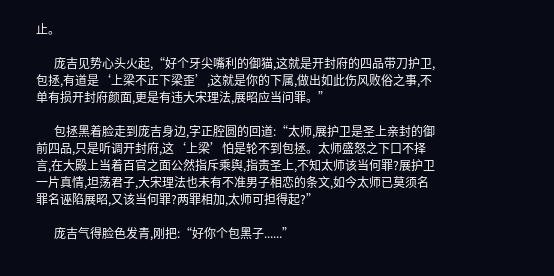止。

      庞吉见势心头火起,“好个牙尖嘴利的御猫,这就是开封府的四品带刀护卫,包拯,有道是‘上梁不正下梁歪’,这就是你的下属,做出如此伤风败俗之事,不单有损开封府颜面,更是有违大宋理法,展昭应当问罪。”

      包拯黑着脸走到庞吉身边,字正腔圆的回道:“太师,展护卫是圣上亲封的御前四品,只是听调开封府,这‘上梁’怕是轮不到包拯。太师盛怒之下口不择言,在大殿上当着百官之面公然指斥乘舆,指责圣上,不知太师该当何罪?展护卫一片真情,坦荡君子,大宋理法也未有不准男子相恋的条文,如今太师已莫须名罪名诬陷展昭,又该当何罪?两罪相加,太师可担得起?”

      庞吉气得脸色发青,刚把:“好你个包黑子......”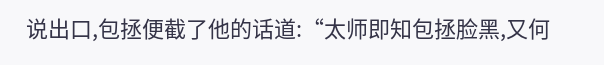说出口,包拯便截了他的话道:“太师即知包拯脸黑,又何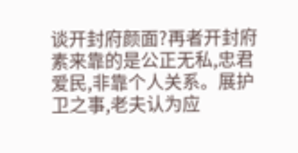谈开封府颜面?再者开封府素来靠的是公正无私,忠君爱民,非靠个人关系。展护卫之事,老夫认为应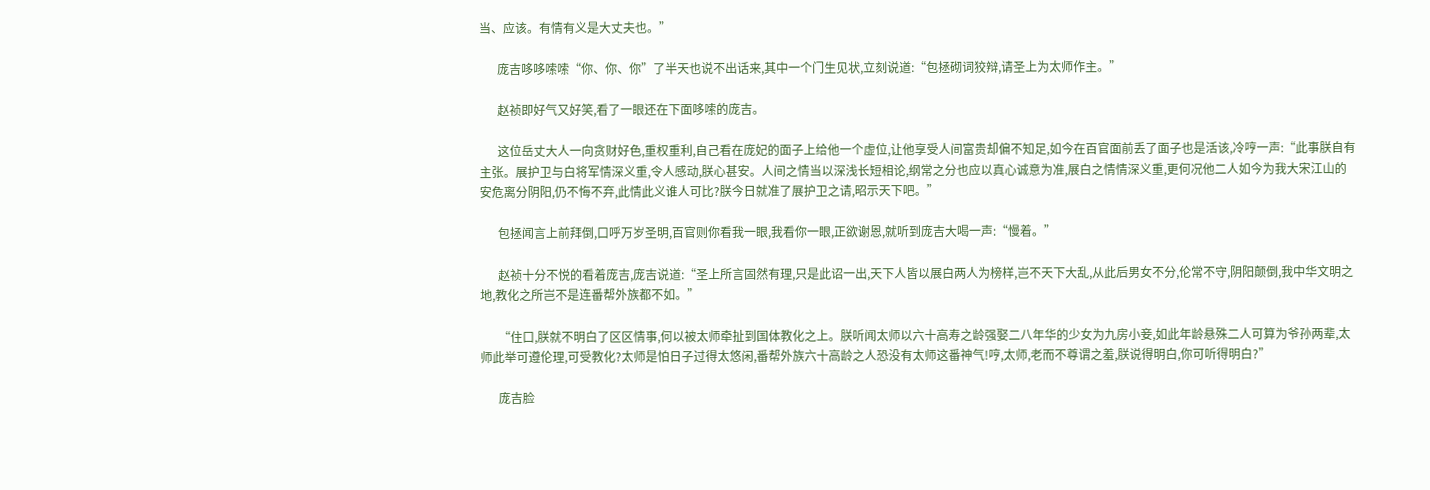当、应该。有情有义是大丈夫也。”

      庞吉哆哆嗦嗦“你、你、你”了半天也说不出话来,其中一个门生见状,立刻说道:“包拯砌词狡辩,请圣上为太师作主。”

      赵祯即好气又好笑,看了一眼还在下面哆嗦的庞吉。

      这位岳丈大人一向贪财好色,重权重利,自己看在庞妃的面子上给他一个虚位,让他享受人间富贵却偏不知足,如今在百官面前丢了面子也是活该,冷哼一声:“此事朕自有主张。展护卫与白将军情深义重,令人感动,朕心甚安。人间之情当以深浅长短相论,纲常之分也应以真心诚意为准,展白之情情深义重,更何况他二人如今为我大宋江山的安危离分阴阳,仍不悔不弃,此情此义谁人可比?朕今日就准了展护卫之请,昭示天下吧。”

      包拯闻言上前拜倒,口呼万岁圣明,百官则你看我一眼,我看你一眼,正欲谢恩,就听到庞吉大喝一声:“慢着。”

      赵祯十分不悦的看着庞吉,庞吉说道:“圣上所言固然有理,只是此诏一出,天下人皆以展白两人为榜样,岂不天下大乱,从此后男女不分,伦常不守,阴阳颠倒,我中华文明之地,教化之所岂不是连番帮外族都不如。”

      “住口,朕就不明白了区区情事,何以被太师牵扯到国体教化之上。朕听闻太师以六十高寿之龄强娶二八年华的少女为九房小妾,如此年龄悬殊二人可算为爷孙两辈,太师此举可遵伦理,可受教化?太师是怕日子过得太悠闲,番帮外族六十高龄之人恐没有太师这番神气!哼,太师,老而不尊谓之羞,朕说得明白,你可听得明白?”

      庞吉脸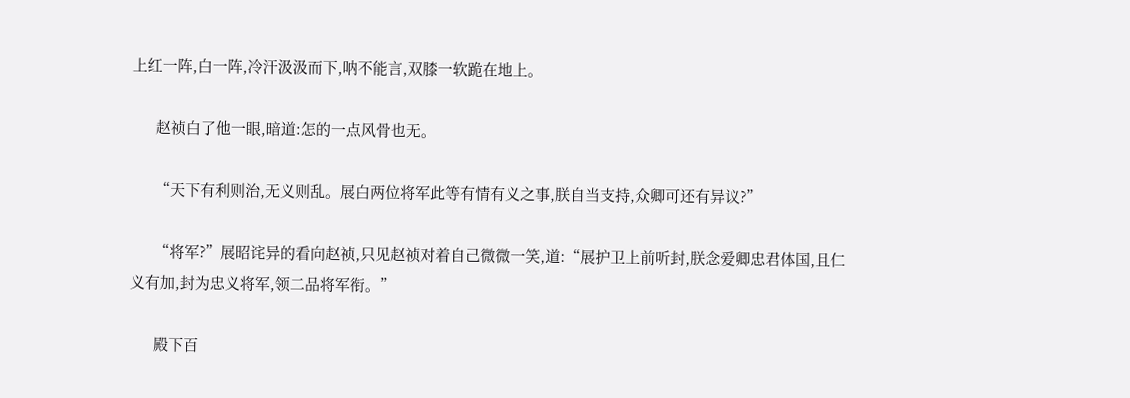上红一阵,白一阵,冷汗汲汲而下,呐不能言,双膝一软跪在地上。

      赵祯白了他一眼,暗道:怎的一点风骨也无。

      “天下有利则治,无义则乱。展白两位将军此等有情有义之事,朕自当支持,众卿可还有异议?”

      “将军?”展昭诧异的看向赵祯,只见赵祯对着自己微微一笑,道:“展护卫上前听封,朕念爱卿忠君体国,且仁义有加,封为忠义将军,领二品将军衔。”

      殿下百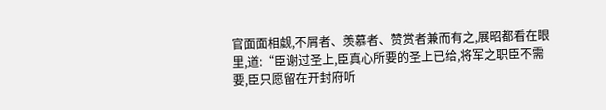官面面相觑,不屑者、羡慕者、赞赏者兼而有之,展昭都看在眼里,道:“臣谢过圣上,臣真心所要的圣上已给,将军之职臣不需要,臣只愿留在开封府听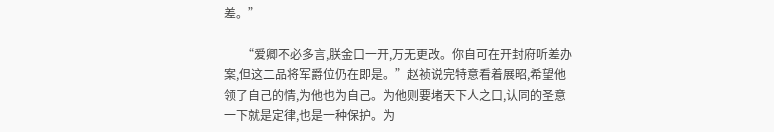差。”

      “爱卿不必多言,朕金口一开,万无更改。你自可在开封府听差办案,但这二品将军爵位仍在即是。”赵祯说完特意看着展昭,希望他领了自己的情,为他也为自己。为他则要堵天下人之口,认同的圣意一下就是定律,也是一种保护。为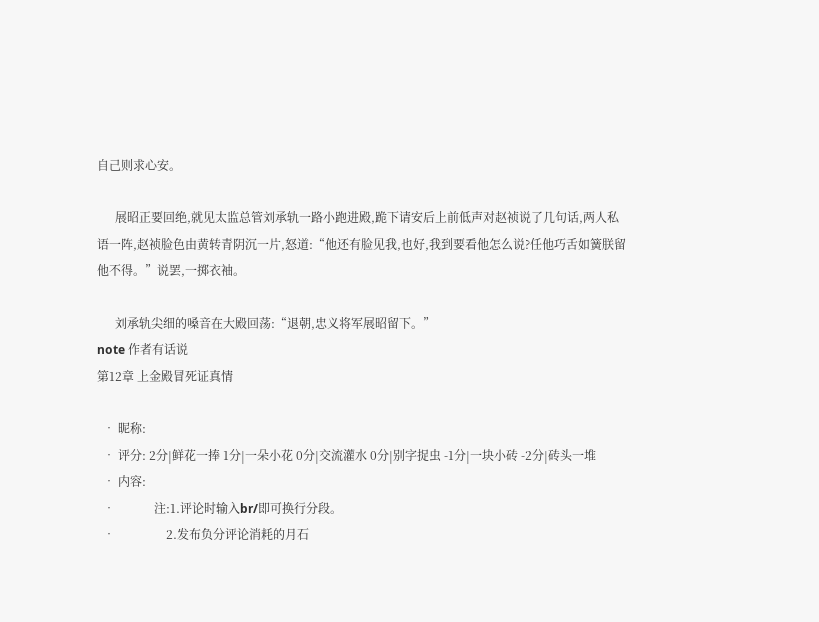自己则求心安。

      展昭正要回绝,就见太监总管刘承轨一路小跑进殿,跪下请安后上前低声对赵祯说了几句话,两人私语一阵,赵祯脸色由黄转青阴沉一片,怒道:“他还有脸见我,也好,我到要看他怎么说?任他巧舌如簧朕留他不得。”说罢,一掷衣袖。

      刘承轨尖细的嗓音在大殿回荡:“退朝,忠义将军展昭留下。”
note 作者有话说
第12章 上金殿冒死证真情

  • 昵称:
  • 评分: 2分|鲜花一捧 1分|一朵小花 0分|交流灌水 0分|别字捉虫 -1分|一块小砖 -2分|砖头一堆
  • 内容:
  •             注:1.评论时输入br/即可换行分段。
  •                 2.发布负分评论消耗的月石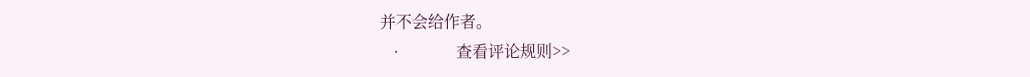并不会给作者。
  •             查看评论规则>>